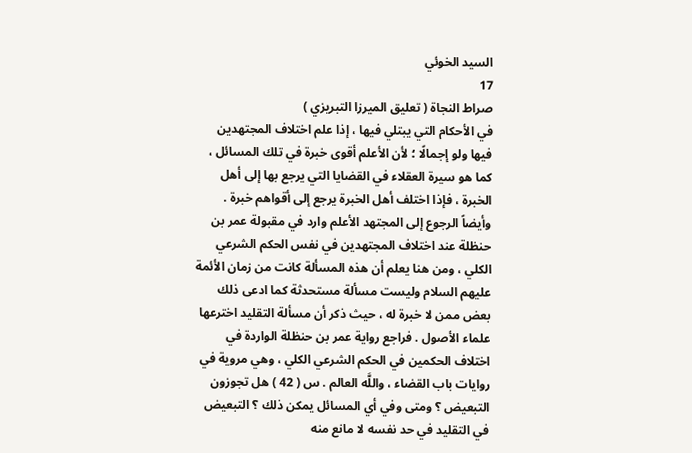السيد الخوئي
17
صراط النجاة ( تعليق الميرزا التبريزي )
في الأحكام التي يبتلي فيها ، إذا علم اختلاف المجتهدين فيها ولو إجمالًا ؛ لأن الأعلم أقوى خبرة في تلك المسائل ، كما هو سيرة العقلاء في القضايا التي يرجع بها إلى أهل الخبرة ، فإذا اختلف أهل الخبرة يرجع إلى أقواهم خبرة . وأيضاً الرجوع إلى المجتهد الأعلم وارد في مقبولة عمر بن حنظلة عند اختلاف المجتهدين في نفس الحكم الشرعي الكلي ، ومن هنا يعلم أن هذه المسألة كانت من زمان الأئمة عليهم السلام وليست مسألة مستحدثة كما ادعى ذلك بعض ممن لا خبرة له ، حيث ذكر أن مسألة التقليد اخترعها علماء الأصول . فراجع رواية عمر بن حنظلة الواردة في اختلاف الحكمين في الحكم الشرعي الكلي ، وهي مروية في روايات باب القضاء ، واللَّه العالم . س ( 42 ) هل تجوزون التبعيض ؟ ومتى وفي أي المسائل يمكن ذلك ؟ التبعيض في التقليد في حد نفسه لا مانع منه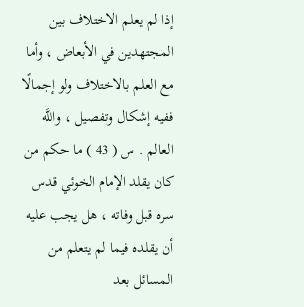إذا لم يعلم الاختلاف بين المجتهدين في الأبعاض ، وأما مع العلم بالاختلاف ولو إجمالًا ففيه إشكال وتفصيل ، واللَّه العالم . س ( 43 ) ما حكم من كان يقلد الإمام الخوئي قدس سره قبل وفاته ، هل يجب عليه أن يقلده فيما لم يتعلم من المسائل بعد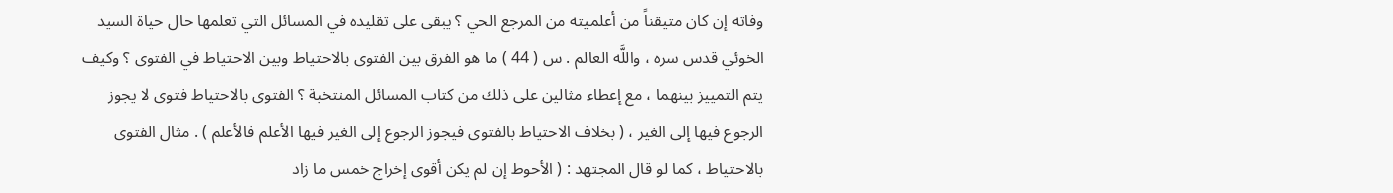وفاته إن كان متيقناً من أعلميته من المرجع الحي ؟ يبقى على تقليده في المسائل التي تعلمها حال حياة السيد الخوئي قدس سره ، واللَّه العالم . س ( 44 ) ما هو الفرق بين الفتوى بالاحتياط وبين الاحتياط في الفتوى ؟ وكيف يتم التمييز بينهما ، مع إعطاء مثالين على ذلك من كتاب المسائل المنتخبة ؟ الفتوى بالاحتياط فتوى لا يجوز الرجوع فيها إلى الغير ، ( بخلاف الاحتياط بالفتوى فيجوز الرجوع إلى الغير فيها الأعلم فالأعلم ) . مثال الفتوى بالاحتياط ، كما لو قال المجتهد : ( الأحوط إن لم يكن أقوى إخراج خمس ما زاد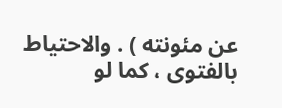عن مئونته ) . والاحتياط بالفتوى ، كما لو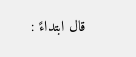قال ابتداءً :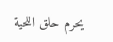يحرم حلق اللحية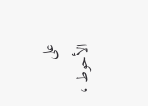على الأحوط ،